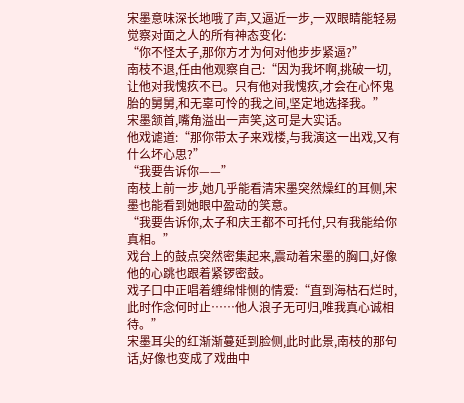宋墨意味深长地哦了声,又逼近一步,一双眼睛能轻易觉察对面之人的所有神态变化:
“你不怪太子,那你方才为何对他步步紧逼?”
南枝不退,任由他观察自己:“因为我坏啊,挑破一切,让他对我愧疚不已。只有他对我愧疚,才会在心怀鬼胎的舅舅,和无辜可怜的我之间,坚定地选择我。”
宋墨颔首,嘴角溢出一声笑,这可是大实话。
他戏谑道:“那你带太子来戏楼,与我演这一出戏,又有什么坏心思?”
“我要告诉你——”
南枝上前一步,她几乎能看清宋墨突然燥红的耳侧,宋墨也能看到她眼中盈动的笑意。
“我要告诉你,太子和庆王都不可托付,只有我能给你真相。”
戏台上的鼓点突然密集起来,震动着宋墨的胸口,好像他的心跳也跟着紧锣密鼓。
戏子口中正唱着缠绵悱恻的情爱:“直到海枯石烂时,此时作念何时止……他人浪子无可归,唯我真心诚相待。”
宋墨耳尖的红渐渐蔓延到脸侧,此时此景,南枝的那句话,好像也变成了戏曲中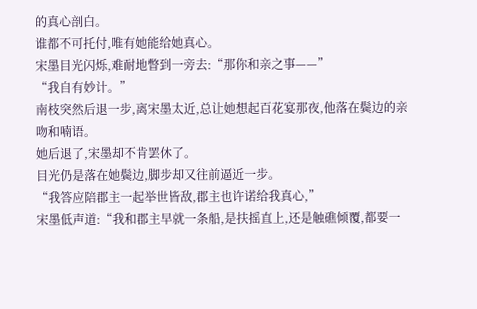的真心剖白。
谁都不可托付,唯有她能给她真心。
宋墨目光闪烁,难耐地瞥到一旁去:“那你和亲之事——”
“我自有妙计。”
南枝突然后退一步,离宋墨太近,总让她想起百花宴那夜,他落在鬓边的亲吻和喃语。
她后退了,宋墨却不肯罢休了。
目光仍是落在她鬓边,脚步却又往前逼近一步。
“我答应陪郡主一起举世皆敌,郡主也许诺给我真心,”
宋墨低声道:“我和郡主早就一条船,是扶摇直上,还是触礁倾覆,都要一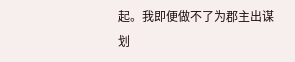起。我即便做不了为郡主出谋划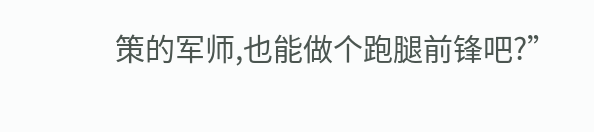策的军师,也能做个跑腿前锋吧?”